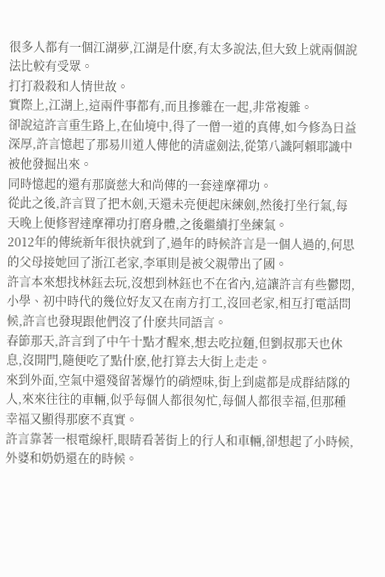很多人都有一個江湖夢,江湖是什麽,有太多說法,但大致上就兩個說法比較有受眾。
打打殺殺和人情世故。
實際上,江湖上,這兩件事都有,而且摻雜在一起,非常複雜。
卻說這許言重生路上,在仙境中,得了一僧一道的真傳,如今修為日益深厚,許言憶起了那易川道人傳他的清虛劍法,從第八識阿賴耶識中被他發掘出來。
同時憶起的還有那廣慈大和尚傳的一套達摩禪功。
從此之後,許言買了把木劍,天還未亮便起床練劍,然後打坐行氣,每天晚上便修習達摩禪功打磨身體,之後繼續打坐練氣。
2012年的傳統新年很快就到了,過年的時候許言是一個人過的,何思的父母接她回了浙江老家,李軍則是被父親帶出了國。
許言本來想找林鈺去玩,沒想到林鈺也不在省內,這讓許言有些鬱悶,小學、初中時代的幾位好友又在南方打工,沒回老家,相互打電話問候,許言也發現跟他們沒了什麽共同語言。
春節那天,許言到了中午十點才醒來,想去吃拉麵,但劉叔那天也休息,沒開門,隨便吃了點什麽,他打算去大街上走走。
來到外面,空氣中還殘留著爆竹的硝煙味,街上到處都是成群結隊的人,來來往往的車輛,似乎每個人都很匆忙,每個人都很幸福,但那種幸福又顯得那麽不真實。
許言靠著一根電線杆,眼睛看著街上的行人和車輛,卻想起了小時候,外婆和奶奶還在的時候。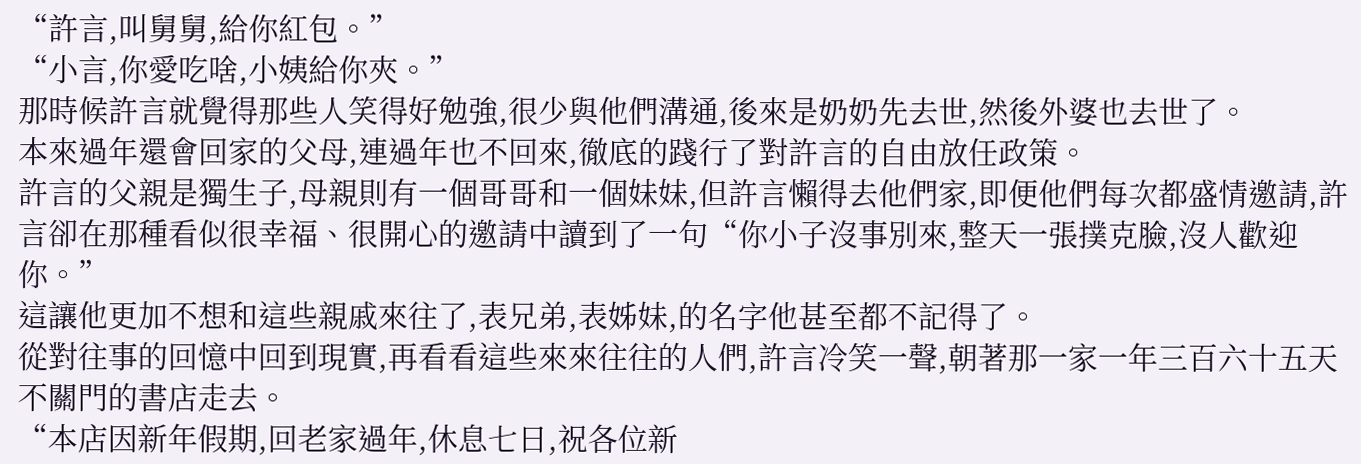“許言,叫舅舅,給你紅包。”
“小言,你愛吃啥,小姨給你夾。”
那時候許言就覺得那些人笑得好勉強,很少與他們溝通,後來是奶奶先去世,然後外婆也去世了。
本來過年還會回家的父母,連過年也不回來,徹底的踐行了對許言的自由放任政策。
許言的父親是獨生子,母親則有一個哥哥和一個妹妹,但許言懶得去他們家,即便他們每次都盛情邀請,許言卻在那種看似很幸福、很開心的邀請中讀到了一句“你小子沒事別來,整天一張撲克臉,沒人歡迎你。”
這讓他更加不想和這些親戚來往了,表兄弟,表姊妹,的名字他甚至都不記得了。
從對往事的回憶中回到現實,再看看這些來來往往的人們,許言冷笑一聲,朝著那一家一年三百六十五天不關門的書店走去。
“本店因新年假期,回老家過年,休息七日,祝各位新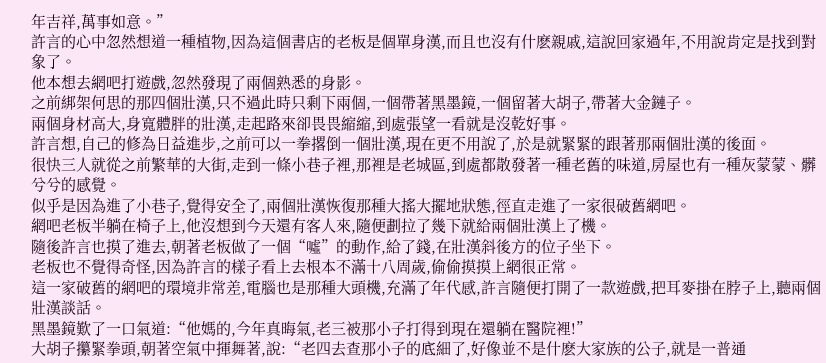年吉祥,萬事如意。”
許言的心中忽然想道一種植物,因為這個書店的老板是個單身漢,而且也沒有什麽親戚,這說回家過年,不用說肯定是找到對象了。
他本想去網吧打遊戲,忽然發現了兩個熟悉的身影。
之前綁架何思的那四個壯漢,只不過此時只剩下兩個,一個帶著黑墨鏡,一個留著大胡子,帶著大金鏈子。
兩個身材高大,身寬體胖的壯漢,走起路來卻畏畏縮縮,到處張望一看就是沒乾好事。
許言想,自己的修為日益進步,之前可以一拳撂倒一個壯漢,現在更不用說了,於是就緊緊的跟著那兩個壯漢的後面。
很快三人就從之前繁華的大街,走到一條小巷子裡,那裡是老城區,到處都散發著一種老舊的味道,房屋也有一種灰蒙蒙、髒兮兮的感覺。
似乎是因為進了小巷子,覺得安全了,兩個壯漢恢復那種大搖大擺地狀態,徑直走進了一家很破舊網吧。
網吧老板半躺在椅子上,他沒想到今天還有客人來,隨便劃拉了幾下就給兩個壯漢上了機。
隨後許言也摸了進去,朝著老板做了一個“噓”的動作,給了錢,在壯漢斜後方的位子坐下。
老板也不覺得奇怪,因為許言的樣子看上去根本不滿十八周歲,偷偷摸摸上網很正常。
這一家破舊的網吧的環境非常差,電腦也是那種大頭機,充滿了年代感,許言隨便打開了一款遊戲,把耳麥掛在脖子上,聽兩個壯漢談話。
黑墨鏡歎了一口氣道:“他媽的,今年真晦氣,老三被那小子打得到現在還躺在醫院裡!”
大胡子攥緊拳頭,朝著空氣中揮舞著,說:“老四去查那小子的底細了,好像並不是什麽大家族的公子,就是一普通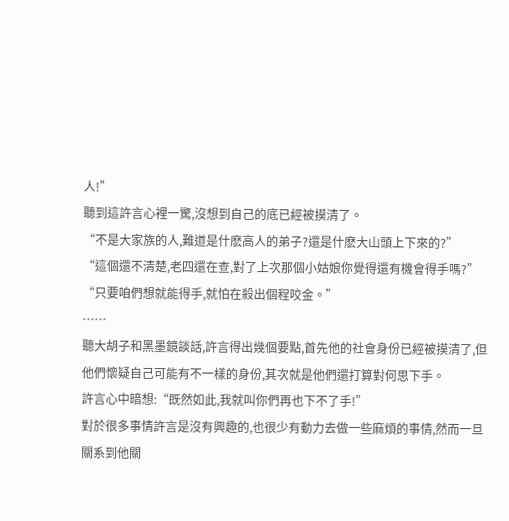人!”
聽到這許言心裡一驚,沒想到自己的底已經被摸清了。
“不是大家族的人,難道是什麽高人的弟子?還是什麽大山頭上下來的?”
“這個還不清楚,老四還在查,對了上次那個小姑娘你覺得還有機會得手嗎?”
“只要咱們想就能得手,就怕在殺出個程咬金。”
……
聽大胡子和黑墨鏡談話,許言得出幾個要點,首先他的社會身份已經被摸清了,但他們懷疑自己可能有不一樣的身份,其次就是他們還打算對何思下手。
許言心中暗想:“既然如此,我就叫你們再也下不了手!”
對於很多事情許言是沒有興趣的,也很少有動力去做一些麻煩的事情,然而一旦關系到他關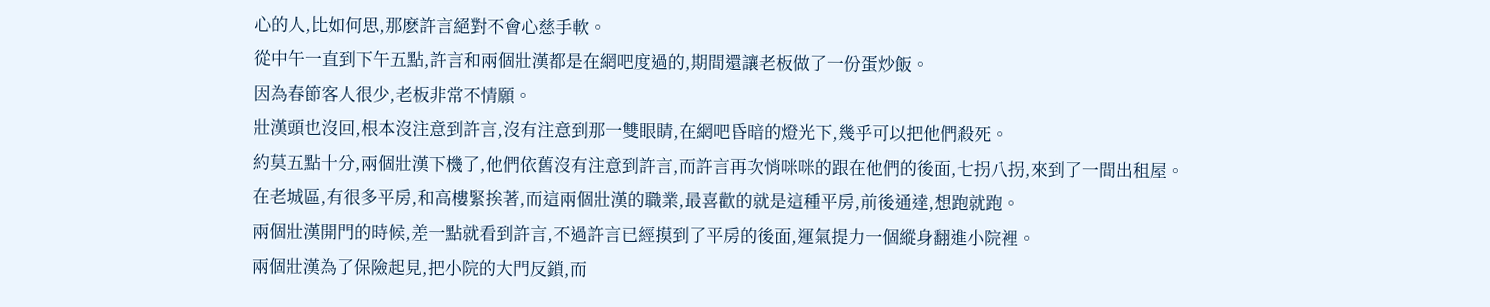心的人,比如何思,那麽許言絕對不會心慈手軟。
從中午一直到下午五點,許言和兩個壯漢都是在網吧度過的,期間還讓老板做了一份蛋炒飯。
因為春節客人很少,老板非常不情願。
壯漢頭也沒回,根本沒注意到許言,沒有注意到那一雙眼睛,在網吧昏暗的燈光下,幾乎可以把他們殺死。
約莫五點十分,兩個壯漢下機了,他們依舊沒有注意到許言,而許言再次悄咪咪的跟在他們的後面,七拐八拐,來到了一間出租屋。
在老城區,有很多平房,和高樓緊挨著,而這兩個壯漢的職業,最喜歡的就是這種平房,前後通達,想跑就跑。
兩個壯漢開門的時候,差一點就看到許言,不過許言已經摸到了平房的後面,運氣提力一個縱身翻進小院裡。
兩個壯漢為了保險起見,把小院的大門反鎖,而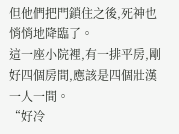但他們把門鎖住之後,死神也悄悄地降臨了。
這一座小院裡,有一排平房,剛好四個房間,應該是四個壯漢一人一間。
“好冷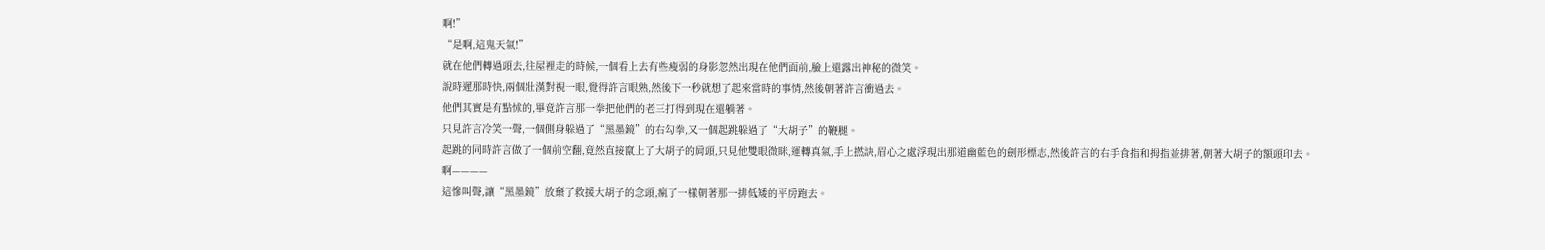啊!”
“是啊,這鬼天氣!”
就在他們轉過頭去,往屋裡走的時候,一個看上去有些瘦弱的身影忽然出現在他們面前,臉上還露出神秘的微笑。
說時遲那時快,兩個壯漢對視一眼,覺得許言眼熟,然後下一秒就想了起來當時的事情,然後朝著許言衝過去。
他們其實是有點怵的,畢竟許言那一拳把他們的老三打得到現在還躺著。
只見許言冷笑一聲,一個側身躲過了“黑墨鏡”的右勾拳,又一個起跳躲過了“大胡子”的鞭腿。
起跳的同時許言做了一個前空翻,竟然直接竄上了大胡子的肩頭,只見他雙眼微眯,運轉真氣,手上撚訣,眉心之處浮現出那道幽藍色的劍形標志,然後許言的右手食指和拇指並排著,朝著大胡子的額頭印去。
啊————
這慘叫聲,讓“黑墨鏡”放棄了救援大胡子的念頭,瘋了一樣朝著那一排低矮的平房跑去。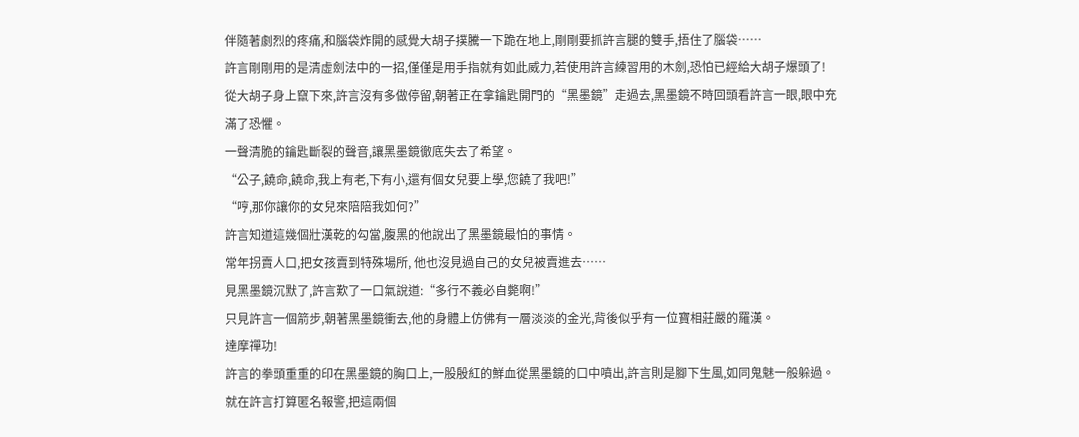伴隨著劇烈的疼痛,和腦袋炸開的感覺大胡子撲騰一下跪在地上,剛剛要抓許言腿的雙手,捂住了腦袋……
許言剛剛用的是清虛劍法中的一招,僅僅是用手指就有如此威力,若使用許言練習用的木劍,恐怕已經給大胡子爆頭了!
從大胡子身上竄下來,許言沒有多做停留,朝著正在拿鑰匙開門的“黑墨鏡”走過去,黑墨鏡不時回頭看許言一眼,眼中充滿了恐懼。
一聲清脆的鑰匙斷裂的聲音,讓黑墨鏡徹底失去了希望。
“公子,饒命,饒命,我上有老,下有小,還有個女兒要上學,您饒了我吧!”
“哼,那你讓你的女兒來陪陪我如何?”
許言知道這幾個壯漢乾的勾當,腹黑的他說出了黑墨鏡最怕的事情。
常年拐賣人口,把女孩賣到特殊場所, 他也沒見過自己的女兒被賣進去……
見黑墨鏡沉默了,許言歎了一口氣說道:“多行不義必自斃啊!”
只見許言一個箭步,朝著黑墨鏡衝去,他的身體上仿佛有一層淡淡的金光,背後似乎有一位寶相莊嚴的羅漢。
達摩禪功!
許言的拳頭重重的印在黑墨鏡的胸口上,一股殷紅的鮮血從黑墨鏡的口中噴出,許言則是腳下生風,如同鬼魅一般躲過。
就在許言打算匿名報警,把這兩個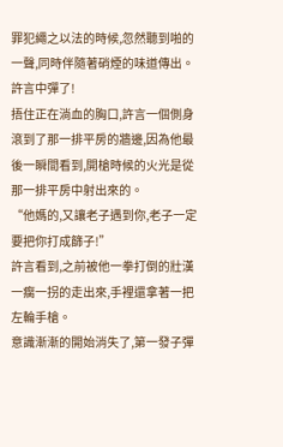罪犯繩之以法的時候,忽然聽到啪的一聲,同時伴隨著硝煙的味道傳出。
許言中彈了!
捂住正在淌血的胸口,許言一個側身滾到了那一排平房的牆邊,因為他最後一瞬間看到,開槍時候的火光是從那一排平房中射出來的。
“他媽的,又讓老子遇到你,老子一定要把你打成篩子!”
許言看到,之前被他一拳打倒的壯漢一瘸一拐的走出來,手裡還拿著一把左輪手槍。
意識漸漸的開始消失了,第一發子彈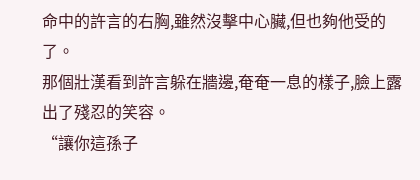命中的許言的右胸,雖然沒擊中心臟,但也夠他受的了。
那個壯漢看到許言躲在牆邊,奄奄一息的樣子,臉上露出了殘忍的笑容。
“讓你這孫子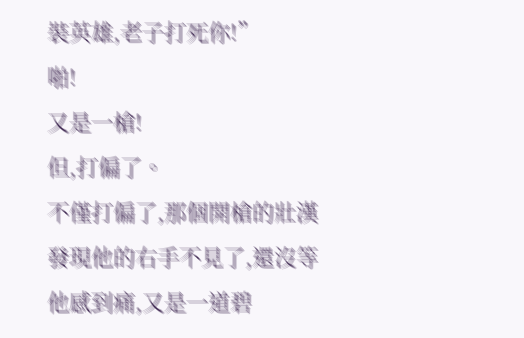裝英雄,老子打死你!”
啪!
又是一槍!
但,打偏了。
不僅打偏了,那個開槍的壯漢發現他的右手不見了,還沒等他感到痛,又是一道碧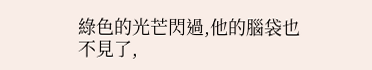綠色的光芒閃過,他的腦袋也不見了,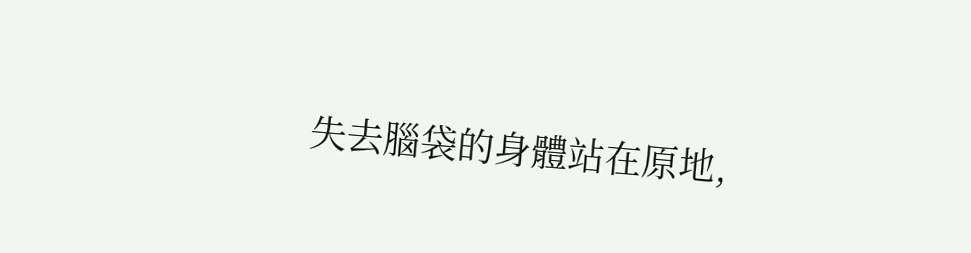失去腦袋的身體站在原地,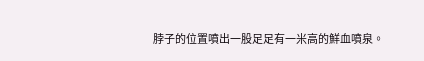脖子的位置噴出一股足足有一米高的鮮血噴泉。